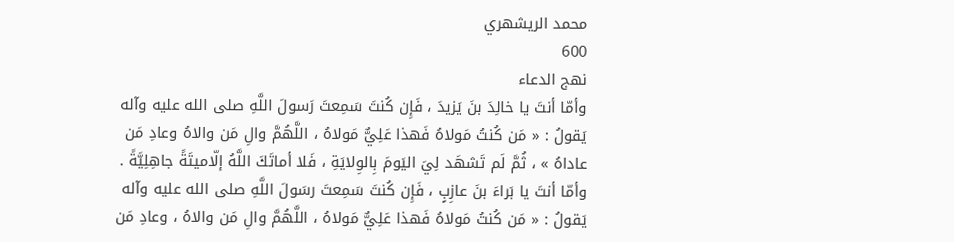محمد الريشهري
600
نهج الدعاء
وأمّا أنتَ يا خالِدَ بنَ يَزيدَ ، فَإِن كُنتَ سَمِعتَ رَسولَ اللَّهِ صلى الله عليه وآله يَقولُ : « مَن كُنتُ مَولاهُ فَهذا عَلِيٌّ مَولاهُ ، اللَّهُمَّ والِ مَن والاهُ وعادِ مَن عاداهُ » ، ثُمَّ لَم تَشهَد لِيَ اليَومَ بِالوِلايَةِ ، فَلا أماتَكَ اللَّهُ إلّاميتَةً جاهِلِيَّةً . وأمّا أنتَ يا بَراءَ بنَ عازِبٍ ، فَإِن كُنتَ سَمِعتَ رسَولَ اللَّهِ صلى الله عليه وآله يَقولُ : « مَن كُنتُ مَولاهُ فَهذا عَلِيٌّ مَولاهُ ، اللَّهُمَّ والِ مَن والاهُ ، وعادِ مَن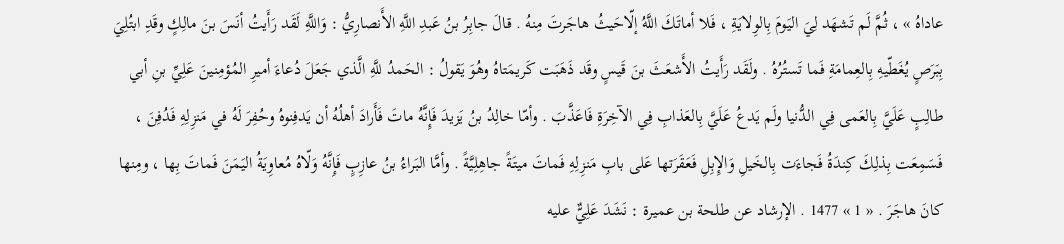عاداهُ » ، ثُمَّ لَم تَشهَد لِيَ اليَومَ بِالوِلايَةِ ، فَلا أماتَكَ اللَّهُ إلّاحَيثُ هاجَرتَ مِنهُ . قالَ جابِرُ بنُ عَبدِ اللَّهِ الأَنصارِيُّ : وَاللَّهِ لَقَد رَأَيتُ أنَسَ بنَ مالِكٍ وقَدِ ابتُلِيَ بِبَرَصٍ يُغَطّيهِ بِالعِمامَةِ فَما تَستُرُهُ . ولَقَد رَأَيتُ الأَشعَثَ بنَ قَيسٍ وقَد ذَهَبَت كَريمَتاهُ وهُوَ يَقولُ : الحَمدُ للَّهِ الَّذي جَعَلَ دُعاءَ أميرِ المُؤمِنينَ عَلِيِّ بنِ أبي طالِبٍ عَلَيَّ بِالعَمى فِي الدُّنيا ولَم يَدعُ عَلَيَّ بِالعَذابِ فِي الآخِرَةِ فَاعَذَّبَ . وأمّا خالِدُ بنُ يَزيدَ فَإِنَّهُ ماتَ فَأَرادَ أهلُهُ أن يَدفِنوهُ وحُفِرَ لَهُ في مَنزِلِهِ فَدُفِنَ ، فَسَمِعَت بِذلِكَ كِندَةُ فَجاءَت بِالخَيلِ وَالإِبِلِ فَعَقَرَتها عَلى بابِ مَنزِلِهِ فَماتَ ميتَةً جاهِلِيَّةً . وأمَّا البَراءُ بنُ عازِبٍ فَإِنَّهُ وَلّاهُ مُعاوِيَةُ اليَمَنَ فَماتَ بِها ، ومِنها كانَ هاجَرَ . « 1 » 1477 . الإرشاد عن طلحة بن عميرة : نَشَدَ عَلِيٌّ عليه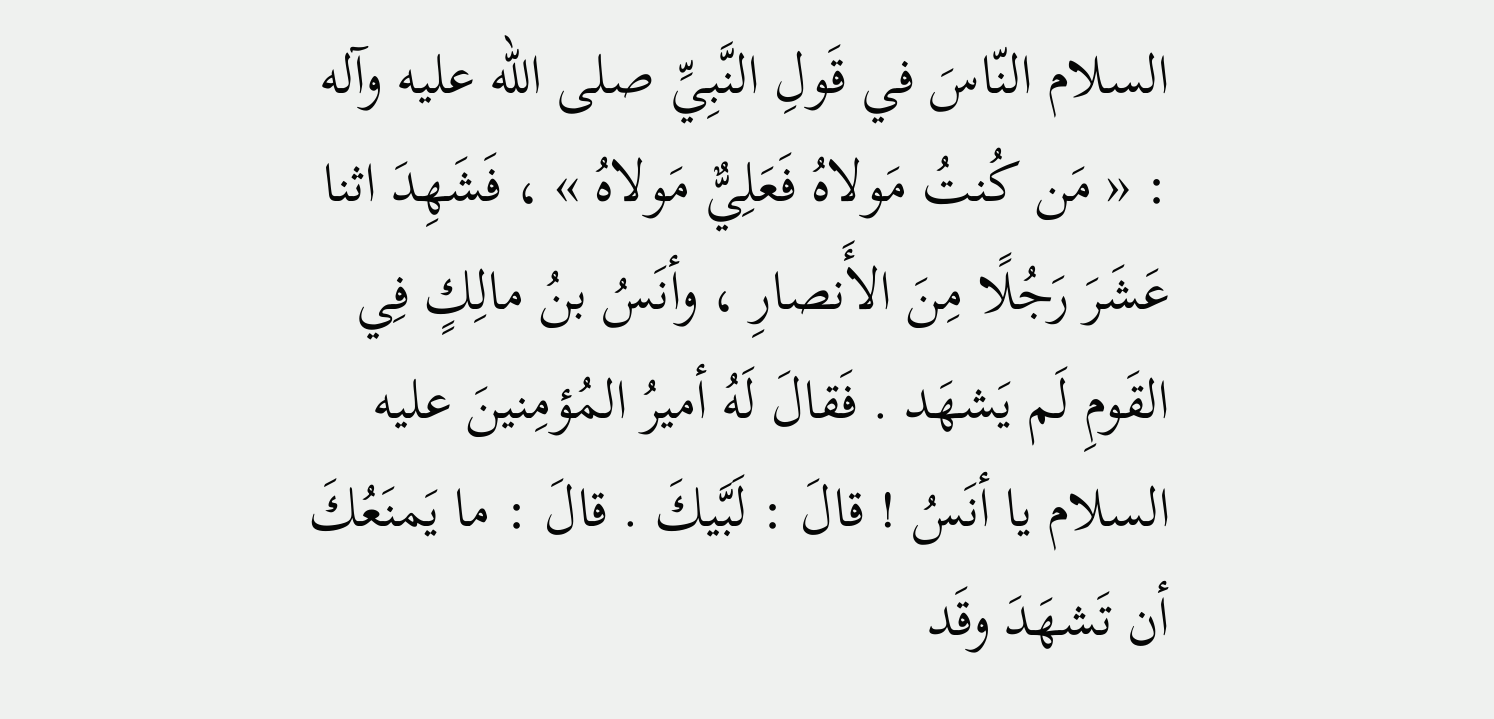السلام النّاسَ في قَولِ النَّبِيِّ صلى الله عليه وآله : « مَن كُنتُ مَولاهُ فَعَلِيٌّ مَولاهُ » ، فَشَهِدَ اثنا عَشَرَ رَجُلًا مِنَ الأَنصارِ ، وأنَسُ بنُ مالِكٍ فِي القَومِ لَم يَشهَد . فَقالَ لَهُ أميرُ المُؤمِنينَ عليه السلام يا أنَسُ ! قالَ : لَبَّيكَ . قالَ : ما يَمنَعُكَ أن تَشهَدَ وقَد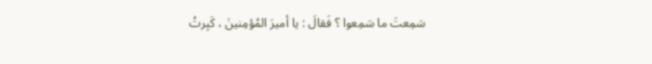سَمِعتَ ما سَمِعوا ؟ فَقالَ : يا أميرَ المُؤمِنينَ ، كَبِرتُ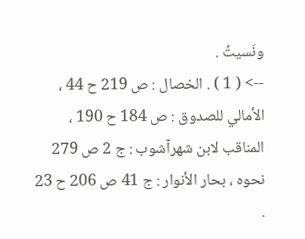ونَسيتُ .
--> ( 1 ) . الخصال : ص 219 ح 44 ، الأمالي للصدوق : ص 184 ح 190 ، المناقب لابن شهرآشوب : ج 2 ص 279 نحوه ، بحار الأنوار : ج 41 ص 206 ح 23 .